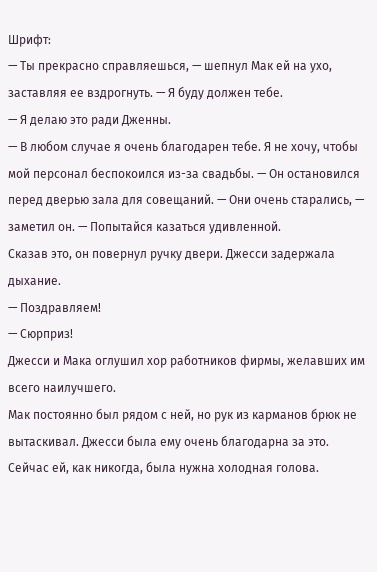Шрифт:
— Ты прекрасно справляешься, — шепнул Мак ей на ухо, заставляя ее вздрогнуть. — Я буду должен тебе.
— Я делаю это ради Дженны.
— В любом случае я очень благодарен тебе. Я не хочу, чтобы мой персонал беспокоился из-за свадьбы. — Он остановился перед дверью зала для совещаний. — Они очень старались, — заметил он. — Попытайся казаться удивленной.
Сказав это, он повернул ручку двери. Джесси задержала дыхание.
— Поздравляем!
— Сюрприз!
Джесси и Мака оглушил хор работников фирмы, желавших им всего наилучшего.
Мак постоянно был рядом с ней, но рук из карманов брюк не вытаскивал. Джесси была ему очень благодарна за это. Сейчас ей, как никогда, была нужна холодная голова.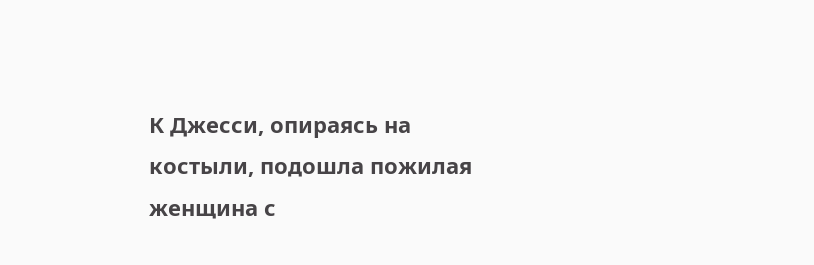К Джесси, опираясь на костыли, подошла пожилая женщина с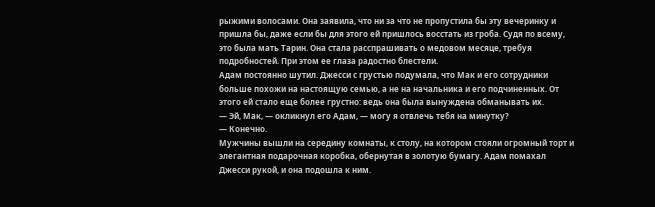рыжими волосами. Она заявила, что ни за что не пропустила бы эту вечеринку и пришла бы, даже если бы для этого ей пришлось восстать из гроба. Судя по всему, это была мать Тарин. Она стала расспрашивать о медовом месяце, требуя подробностей. При этом ее глаза радостно блестели.
Адам постоянно шутил. Джесси с грустью подумала, что Мак и его сотрудники больше похожи на настоящую семью, а не на начальника и его подчиненных. От этого ей стало еще более грустно: ведь она была вынуждена обманывать их.
— Эй, Мак, — окликнул его Адам, — могу я отвлечь тебя на минутку?
— Конечно.
Мужчины вышли на середину комнаты, к столу, на котором стояли огромный торт и элегантная подарочная коробка, обернутая в золотую бумагу. Адам помахал Джесси рукой, и она подошла к ним.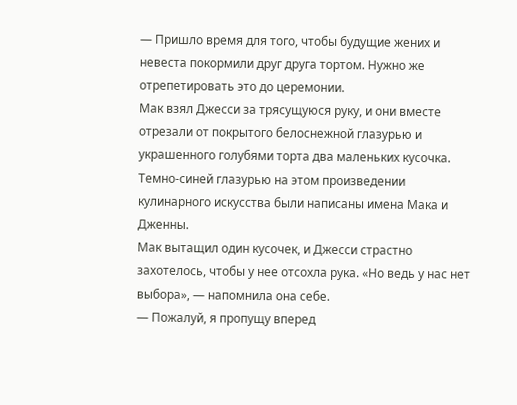— Пришло время для того, чтобы будущие жених и невеста покормили друг друга тортом. Нужно же отрепетировать это до церемонии.
Мак взял Джесси за трясущуюся руку, и они вместе отрезали от покрытого белоснежной глазурью и украшенного голубями торта два маленьких кусочка. Темно-синей глазурью на этом произведении кулинарного искусства были написаны имена Мака и Дженны.
Мак вытащил один кусочек, и Джесси страстно захотелось, чтобы у нее отсохла рука. «Но ведь у нас нет выбора», — напомнила она себе.
— Пожалуй, я пропущу вперед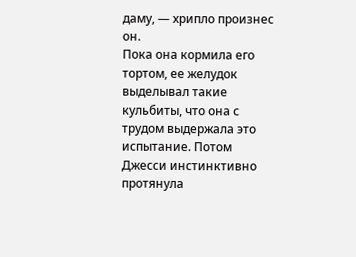даму, — хрипло произнес он.
Пока она кормила его тортом, ее желудок выделывал такие кульбиты, что она с трудом выдержала это испытание. Потом Джесси инстинктивно протянула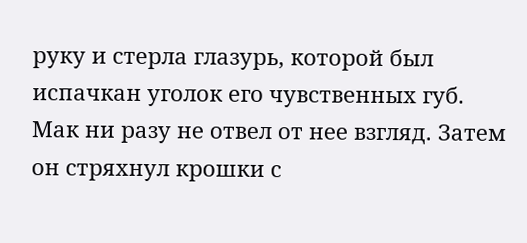руку и стерла глазурь, которой был испачкан уголок его чувственных губ.
Мак ни разу не отвел от нее взгляд. Затем он стряхнул крошки с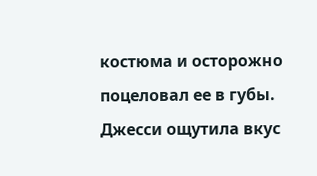костюма и осторожно поцеловал ее в губы. Джесси ощутила вкус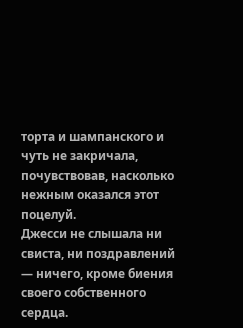торта и шампанского и чуть не закричала, почувствовав, насколько нежным оказался этот поцелуй.
Джесси не слышала ни свиста, ни поздравлений — ничего, кроме биения своего собственного сердца.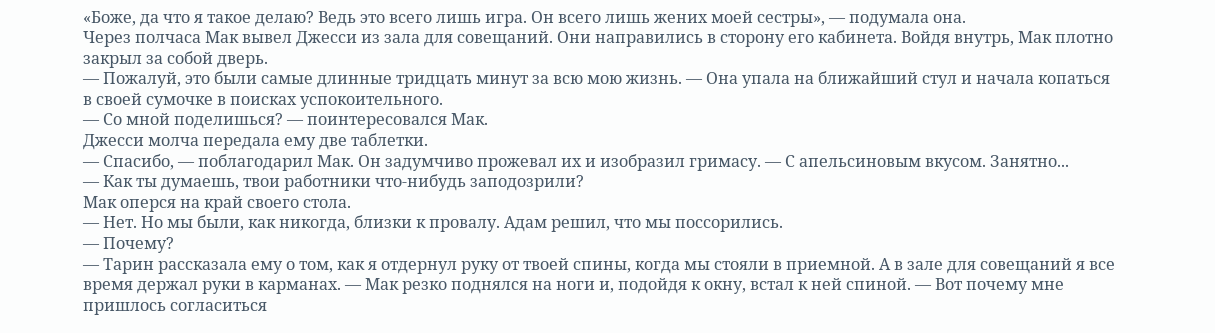«Боже, да что я такое делаю? Ведь это всего лишь игра. Он всего лишь жених моей сестры», — подумала она.
Через полчаса Мак вывел Джесси из зала для совещаний. Они направились в сторону его кабинета. Войдя внутрь, Мак плотно закрыл за собой дверь.
— Пожалуй, это были самые длинные тридцать минут за всю мою жизнь. — Она упала на ближайший стул и начала копаться в своей сумочке в поисках успокоительного.
— Со мной поделишься? — поинтересовался Мак.
Джесси молча передала ему две таблетки.
— Спасибо, — поблагодарил Мак. Он задумчиво прожевал их и изобразил гримасу. — С апельсиновым вкусом. Занятно...
— Как ты думаешь, твои работники что-нибудь заподозрили?
Мак оперся на край своего стола.
— Нет. Но мы были, как никогда, близки к провалу. Адам решил, что мы поссорились.
— Почему?
— Тарин рассказала ему о том, как я отдернул руку от твоей спины, когда мы стояли в приемной. А в зале для совещаний я все время держал руки в карманах. — Мак резко поднялся на ноги и, подойдя к окну, встал к ней спиной. — Вот почему мне пришлось согласиться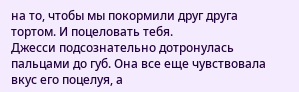на то, чтобы мы покормили друг друга тортом. И поцеловать тебя.
Джесси подсознательно дотронулась пальцами до губ. Она все еще чувствовала вкус его поцелуя, а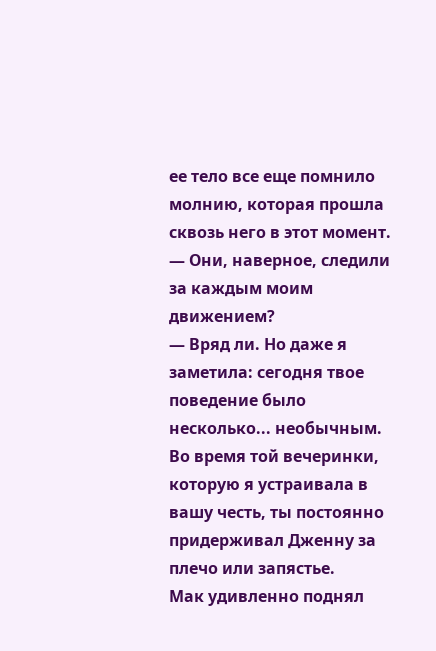ее тело все еще помнило молнию, которая прошла сквозь него в этот момент.
— Они, наверное, следили за каждым моим движением?
— Вряд ли. Но даже я заметила: сегодня твое поведение было несколько... необычным. Во время той вечеринки, которую я устраивала в вашу честь, ты постоянно придерживал Дженну за плечо или запястье.
Мак удивленно поднял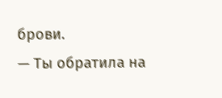брови.
— Ты обратила на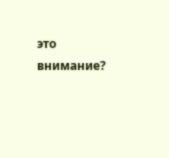это внимание?